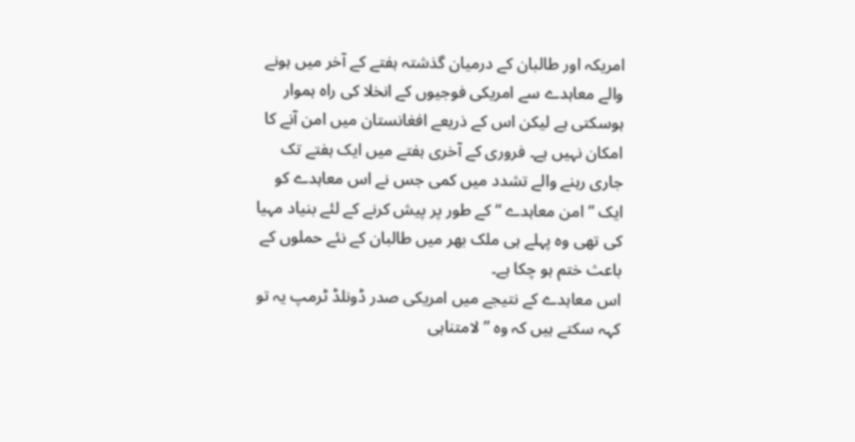امریکہ اور طالبان کے درمیان گذشتہ ہفتے کے آخر میں ہونے والے معاہدے سے امریکی فوجیوں کے انخلا کی راہ ہموار ہوسکتی ہے لیکن اس کے ذریعے افغانستان میں امن آنے کا امکان نہیں ہے۔ فروری کے آخری ہفتے میں ایک ہفتے تک جاری رہنے والے تشدد میں کمی جس نے اس معاہدے کو ایک ” امن معاہدے “ کے طور پر پیش کرنے کے لئے بنیاد مہیا کی تھی وہ پہلے ہی ملک بھر میں طالبان کے نئے حملوں کے باعث ختم ہو چکا ہے۔
اس معاہدے کے نتیجے میں امریکی صدر ڈونلڈ ٹرمپ یہ تو کہہ سکتے ہیں کہ وہ ” لامتناہی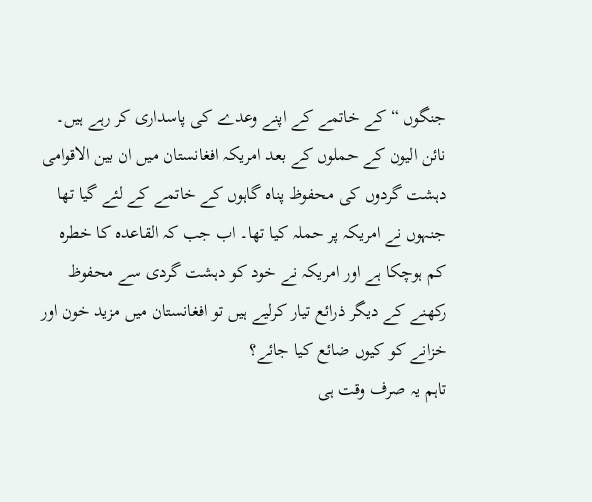جنگوں “ کے خاتمے کے اپنے وعدے کی پاسداری کر رہے ہیں۔ نائن الیون کے حملوں کے بعد امریکہ افغانستان میں ان بین الاقوامی دہشت گردوں کی محفوظ پناہ گاہوں کے خاتمے کے لئے گیا تھا جنہوں نے امریکہ پر حملہ کیا تھا۔ اب جب کہ القاعدہ کا خطرہ کم ہوچکا ہے اور امریکہ نے خود کو دہشت گردی سے محفوظ رکھنے کے دیگر ذرائع تیار کرلیے ہیں تو افغانستان میں مزید خون اور خزانے کو کیوں ضائع کیا جائے؟
تاہم یہ صرف وقت ہی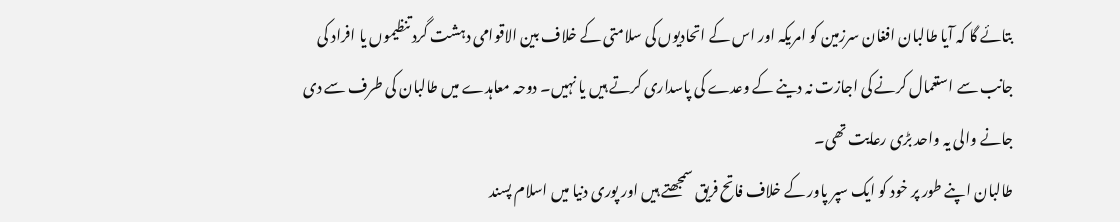بتائے گا کہ آیا طالبان افغان سرزمین کو امریکہ اور اس کے اتحادیوں کی سلامتی کے خلاف بین الاقوامی دہشت گرد تنظیموں یا افراد کی جانب سے استعمال کرنے کی اجازت نہ دینے کے وعدے کی پاسداری کرتے ہیں یا نہیں۔ دوحہ معاہدے میں طالبان کی طرف سے دی جانے والی یہ واحد بڑی رعایت تھی۔
طالبان اپنے طور پر خود کو ایک سپر پاور کے خلاف فاتح فریق سمجھتے ہیں اور پوری دنیا میں اسلام پسند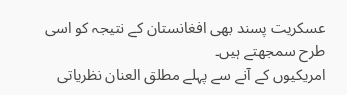عسکریت پسند بھی افغانستان کے نتیجہ کو اسی طرح سمجھتے ہیں۔
امریکیوں کے آنے سے پہلے مطلق العنان نظریاتی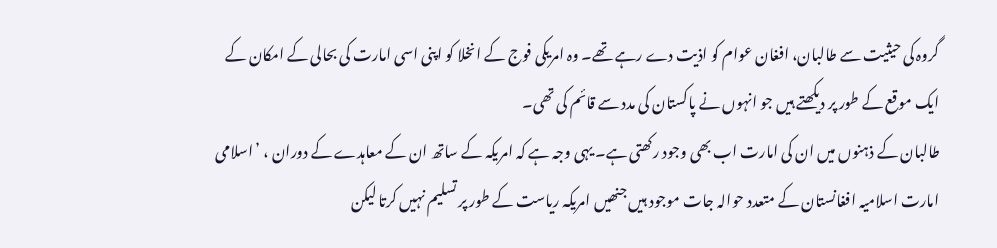گروہ کی حیثیت سے طالبان، افغان عوام کو اذیت دے رہے تھے۔ وہ امریکی فوج کے انخلا کو اپنی اسی امارت کی بحالی کے امکان کے ایک موقع کے طور پر دیکھتے ہیں جو انہوں نے پاکستان کی مدد سے قائم کی تھی۔
طالبان کے ذہنوں میں ان کی امارت اب بھی وجود رکھتی ہے۔ یہی وجہ ہے کہ امریکہ کے ساتھ ان کے معاہدے کے دوران ، ’اسلامی امارت اسلامیہ افغانستان کے متعدد حوالہ جات موجود ہیں جنھیں امریکہ ریاست کے طور پر تسلیم نہیں کرتا لیکن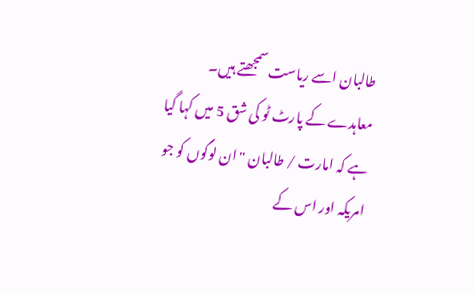طالبان اسے ریاست سمجھتے ہیں۔
معاہدے کے پارٹ ٹو کی شق 5 میں کہا گیا ہے کہ امارت / طالبان "ان لوگوں کو جو امریکہ اور اس کے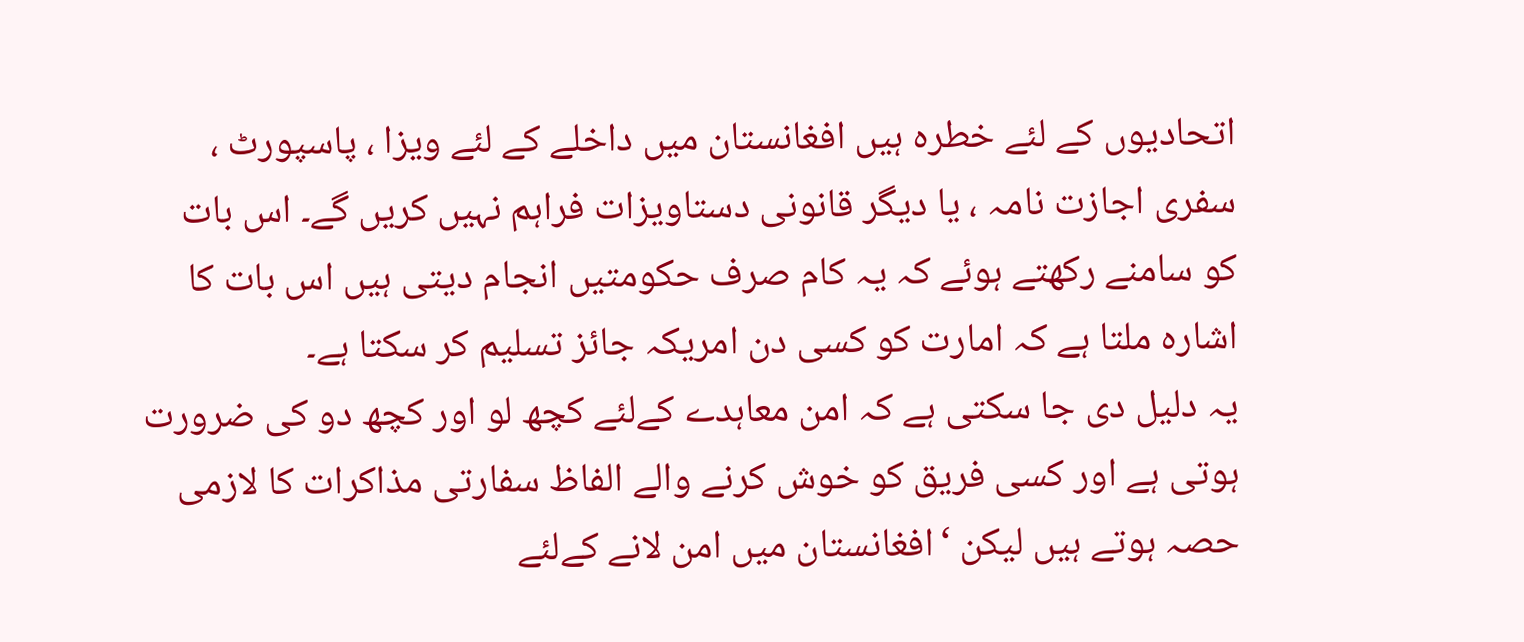اتحادیوں کے لئے خطرہ ہیں افغانستان میں داخلے کے لئے ویزا ، پاسپورٹ ، سفری اجازت نامہ ، یا دیگر قانونی دستاویزات فراہم نہیں کریں گے۔ اس بات کو سامنے رکھتے ہوئے کہ یہ کام صرف حکومتیں انجام دیتی ہیں اس بات کا اشارہ ملتا ہے کہ امارت کو کسی دن امریکہ جائز تسلیم کر سکتا ہے۔
یہ دلیل دی جا سکتی ہے کہ امن معاہدے کےلئے کچھ لو اور کچھ دو کی ضرورت ہوتی ہے اور کسی فریق کو خوش کرنے والے الفاظ سفارتی مذاکرات کا لازمی حصہ ہوتے ہیں لیکن ‘افغانستان میں امن لانے کےلئے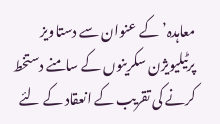معاہدہ’ کے عنوان سے دستاویز پرٹیلیویژن سکرینوں کے سامنے دستخط کرنے کی تقریب کے انعقاد کے لئے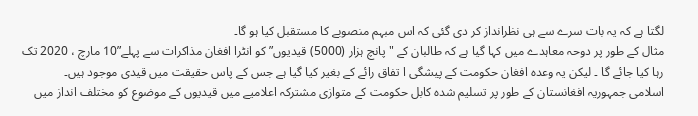لگتا ہے کہ یہ بات سرے سے ہی نظرانداز کر دی گئی کہ اس مبہم منصوبے کا مستقبل کیا ہو گا۔
مثال کے طور پر دوحہ معاہدے میں کہا گیا ہے کہ طالبان کے "پانچ ہزار (5000) قیدیوں” کو انٹرا افغان مذاکرات سے پہلے”10 مارچ ، 2020 تک رہا کیا جائے گا ۔ لیکن یہ وعدہ افغان حکومت کے پیشگی ا تفاق رائے کے بغیر کیا گیا ہے جس کے پاس حقیقت میں قیدی موجود ہیں۔
اسلامی جمہوریہ افغانستان کے طور پر تسلیم شدہ کابل حکومت کے متوازی مشترکہ اعلامیے میں قیدیوں کے موضوع کو مختلف انداز میں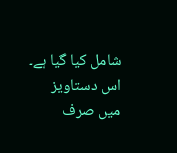شامل کیا گیا ہے۔ اس دستاویز میں صرف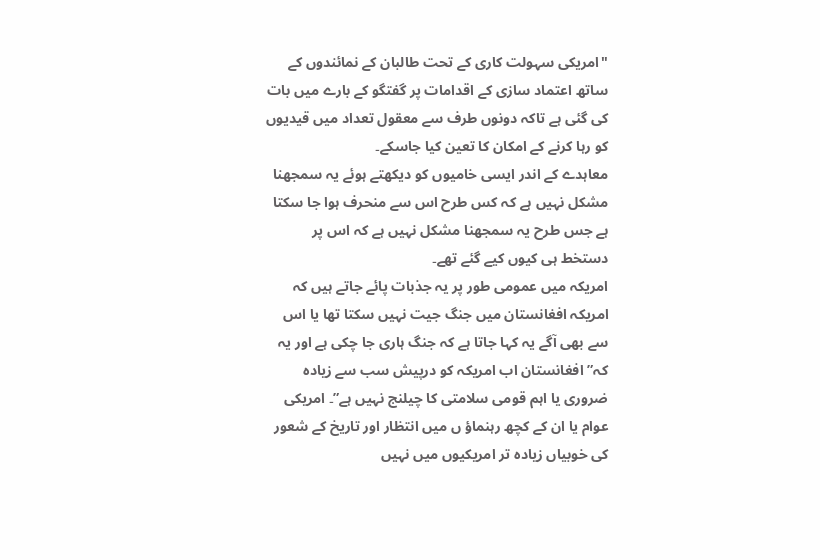"امریکی سہولت کاری کے تحت طالبان کے نمائندوں کے ساتھ اعتماد سازی کے اقدامات پر گفتگو کے بارے میں بات کی گئی ہے تاکہ دونوں طرف سے معقول تعداد میں قیدیوں کو رہا کرنے کے امکان کا تعین کیا جاسکے۔
معاہدے کے اندر ایسی خامیوں کو دیکھتے ہوئے یہ سمجھنا مشکل نہیں ہے کہ کس طرح اس سے منحرف ہوا جا سکتا ہے جس طرح یہ سمجھنا مشکل نہیں ہے کہ اس پر دستخط ہی کیوں کیے گئے تھے۔
امریکہ میں عمومی طور پر یہ جذبات پائے جاتے ہیں کہ امریکہ افغانستان میں جنگ جیت نہیں سکتا تھا یا اس سے بھی آگے یہ کہا جاتا ہے کہ جنگ ہاری جا چکی ہے اور یہ کہ”افغانستان اب امریکہ کو درپیش سب سے زیادہ ضروری یا اہم قومی سلامتی کا چیلنج نہیں ہے”۔ امریکی عوام یا ان کے کچھ رہنماؤ ں میں انتظار اور تاریخ کے شعور کی خوبیاں زیادہ تر امریکیوں میں نہیں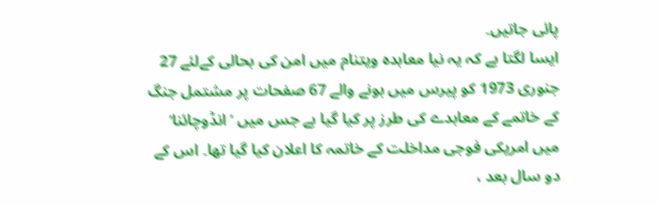پائی جاتیں۔
ایسا لگتا ہے کہ یہ نیا معاہدہ ویتنام میں امن کی بحالی کےلئے 27 جنوری 1973 کو پیرس میں ہونے والے 67 صفحات پر مشتمل جنگ کے خاتمے کے معاہدے کی طرز پر کیا گیا ہے جس میں ’انڈوچائنا‘ میں امریکی فوجی مداخلت کے خاتمہ کا اعلان کیا گیا تھا۔ اس کے دو سال بعد ،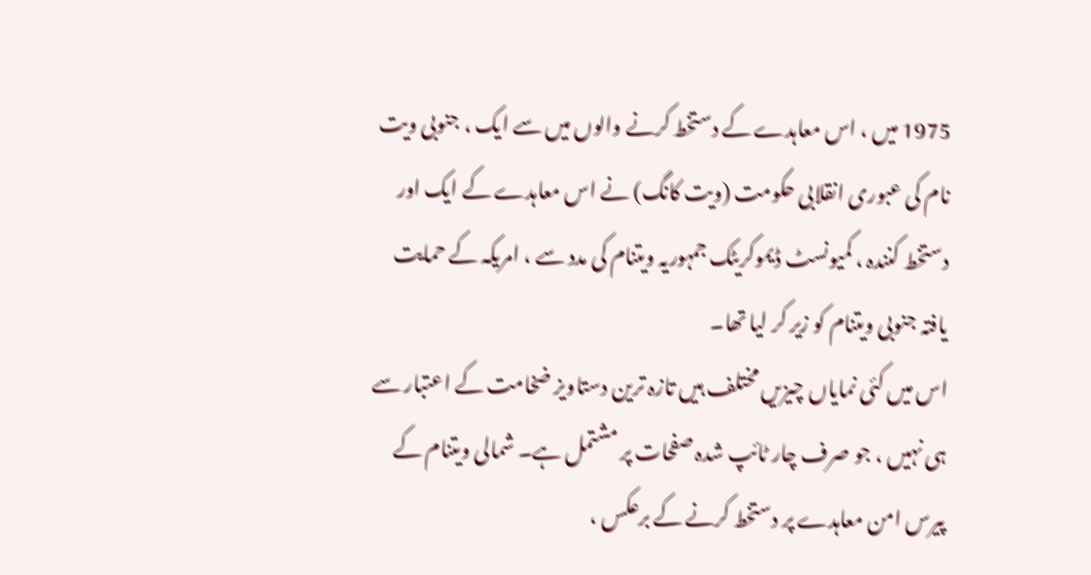1975 میں ، اس معاہدے کے دستخط کرنے والوں میں سے ایک ، جنوبی ویت نام کی عبوری انقلابی حکومت (ویت کانگ) نے اس معاہدے کے ایک اور دستخط کنندہ ، کمیونسٹ ڈیموکریٹک جمہوریہ ویتنام کی مدد سے ، امریکہ کے حمایت یافتہ جنوبی ویتنام کو زیر کر لیا تھا۔
اس میں کئی نمایاں چیزیں مختلف ہیں تازہ ترین دستاویز ضخامت کے اعتبار سے ہی نہیں ، جو صرف چار ٹائپ شدہ صفحات پر مشتمل ہے۔ شمالی ویتنام کے پیرس امن معاہدے پر دستخط کرنے کے برعکس ،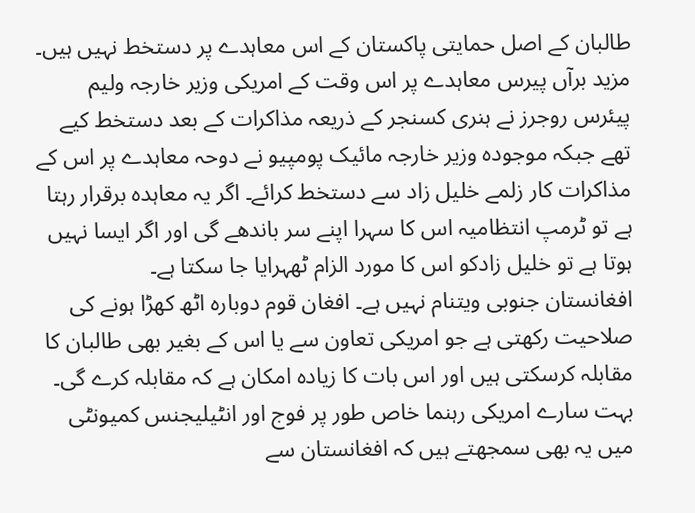طالبان کے اصل حمایتی پاکستان کے اس معاہدے پر دستخط نہیں ہیں۔
مزید برآں پیرس معاہدے پر اس وقت کے امریکی وزیر خارجہ ولیم پیئرس روجرز نے ہنری کسنجر کے ذریعہ مذاکرات کے بعد دستخط کیے تھے جبکہ موجودہ وزیر خارجہ مائیک پومپیو نے دوحہ معاہدے پر اس کے مذاکرات کار زلمے خلیل زاد سے دستخط کرائے۔ اگر یہ معاہدہ برقرار رہتا ہے تو ٹرمپ انتظامیہ اس کا سہرا اپنے سر باندھے گی اور اگر ایسا نہیں ہوتا ہے تو خلیل زادکو اس کا مورد الزام ٹھہرایا جا سکتا ہے۔
افغانستان جنوبی ویتنام نہیں ہے۔ افغان قوم دوبارہ اٹھ کھڑا ہونے کی صلاحیت رکھتی ہے جو امریکی تعاون سے یا اس کے بغیر بھی طالبان کا مقابلہ کرسکتی ہیں اور اس بات کا زیادہ امکان ہے کہ مقابلہ کرے گی۔ بہت سارے امریکی رہنما خاص طور پر فوج اور انٹیلیجنس کمیونٹی میں یہ بھی سمجھتے ہیں کہ افغانستان سے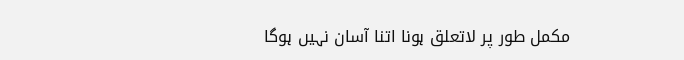مکمل طور پر لاتعلق ہونا اتنا آسان نہیں ہوگا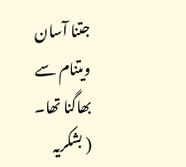جتنا آسان ویتنام سے بھاگنا تھا۔
( بشکریہ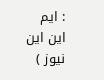: ایم این این نیوز )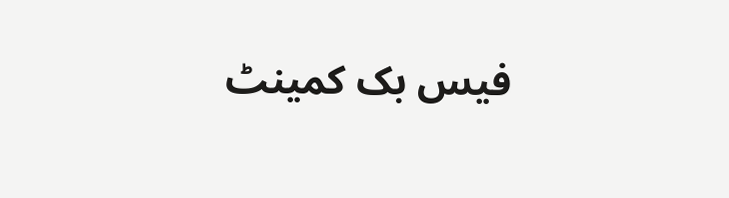فیس بک کمینٹ